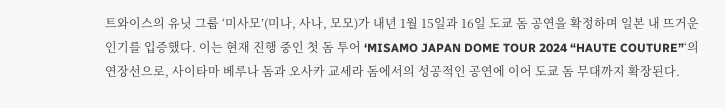트와이스의 유닛 그룹 ‘미사모’(미나, 사나, 모모)가 내년 1월 15일과 16일 도쿄 돔 공연을 확정하며 일본 내 뜨거운 인기를 입증했다. 이는 현재 진행 중인 첫 돔 투어 ‘MISAMO JAPAN DOME TOUR 2024 “HAUTE COUTURE”‘의 연장선으로, 사이타마 베루나 돔과 오사카 교세라 돔에서의 성공적인 공연에 이어 도쿄 돔 무대까지 확장된다.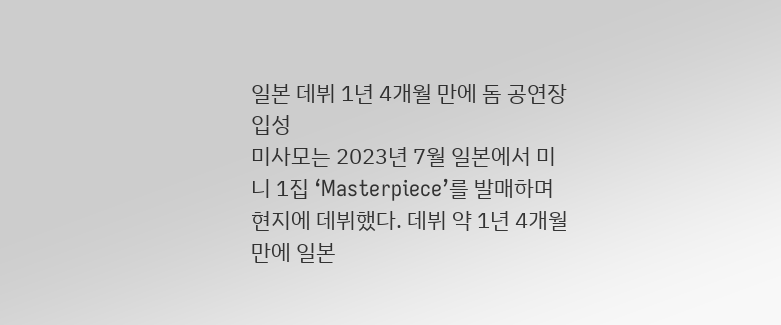일본 데뷔 1년 4개월 만에 돔 공연장 입성
미사모는 2023년 7월 일본에서 미니 1집 ‘Masterpiece’를 발매하며 현지에 데뷔했다. 데뷔 약 1년 4개월 만에 일본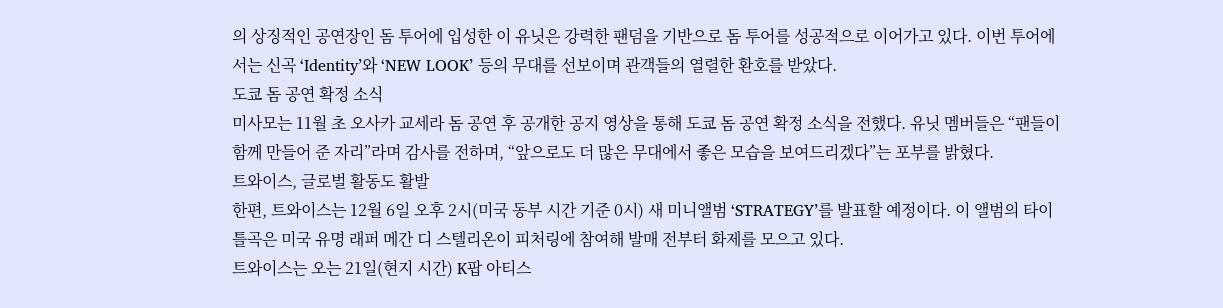의 상징적인 공연장인 돔 투어에 입성한 이 유닛은 강력한 팬덤을 기반으로 돔 투어를 성공적으로 이어가고 있다. 이번 투어에서는 신곡 ‘Identity’와 ‘NEW LOOK’ 등의 무대를 선보이며 관객들의 열렬한 환호를 받았다.
도쿄 돔 공연 확정 소식
미사모는 11월 초 오사카 교세라 돔 공연 후 공개한 공지 영상을 통해 도쿄 돔 공연 확정 소식을 전했다. 유닛 멤버들은 “팬들이 함께 만들어 준 자리”라며 감사를 전하며, “앞으로도 더 많은 무대에서 좋은 모습을 보여드리겠다”는 포부를 밝혔다.
트와이스, 글로벌 활동도 활발
한편, 트와이스는 12월 6일 오후 2시(미국 동부 시간 기준 0시) 새 미니앨범 ‘STRATEGY’를 발표할 예정이다. 이 앨범의 타이틀곡은 미국 유명 래퍼 메간 디 스텔리온이 피처링에 참여해 발매 전부터 화제를 모으고 있다.
트와이스는 오는 21일(현지 시간) K팝 아티스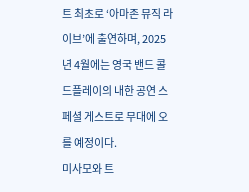트 최초로 ‘아마존 뮤직 라이브’에 출연하며, 2025년 4월에는 영국 밴드 콜드플레이의 내한 공연 스페셜 게스트로 무대에 오를 예정이다.
미사모와 트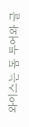와이스는 돔 투어와 글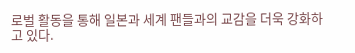로벌 활동을 통해 일본과 세계 팬들과의 교감을 더욱 강화하고 있다.